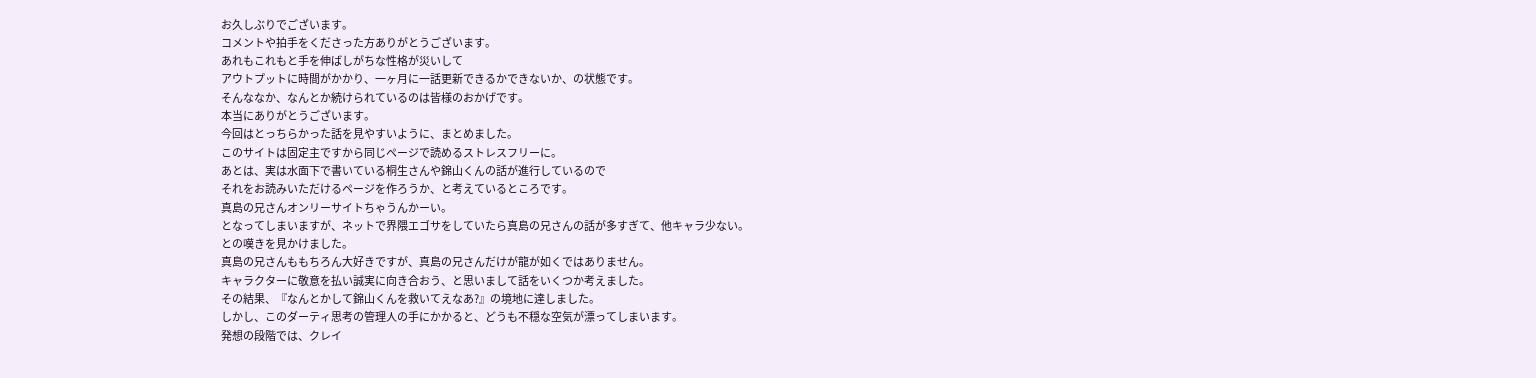お久しぶりでございます。
コメントや拍手をくださった方ありがとうございます。
あれもこれもと手を伸ばしがちな性格が災いして
アウトプットに時間がかかり、一ヶ月に一話更新できるかできないか、の状態です。
そんななか、なんとか続けられているのは皆様のおかげです。
本当にありがとうございます。
今回はとっちらかった話を見やすいように、まとめました。
このサイトは固定主ですから同じページで読めるストレスフリーに。
あとは、実は水面下で書いている桐生さんや錦山くんの話が進行しているので
それをお読みいただけるページを作ろうか、と考えているところです。
真島の兄さんオンリーサイトちゃうんかーい。
となってしまいますが、ネットで界隈エゴサをしていたら真島の兄さんの話が多すぎて、他キャラ少ない。
との嘆きを見かけました。
真島の兄さんももちろん大好きですが、真島の兄さんだけが龍が如くではありません。
キャラクターに敬意を払い誠実に向き合おう、と思いまして話をいくつか考えました。
その結果、『なんとかして錦山くんを救いてえなあ?』の境地に達しました。
しかし、このダーティ思考の管理人の手にかかると、どうも不穏な空気が漂ってしまいます。
発想の段階では、クレイ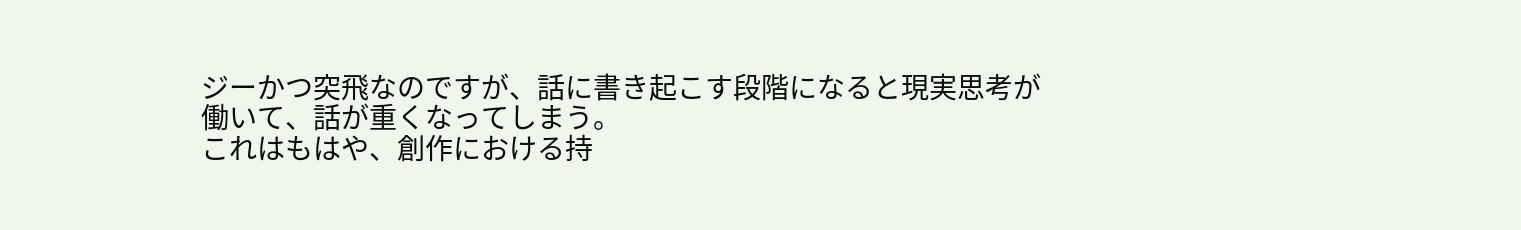ジーかつ突飛なのですが、話に書き起こす段階になると現実思考が働いて、話が重くなってしまう。
これはもはや、創作における持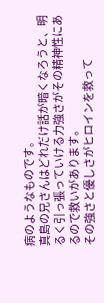病のようなものです。
真島の兄さんはどれだけ話が暗くなろうと、明るく引っ張っていける力強さがその精神性にあるので救いがあります。
その強さと優しさがヒロインを救って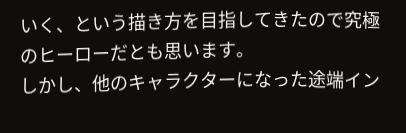いく、という描き方を目指してきたので究極のヒーローだとも思います。
しかし、他のキャラクターになった途端イン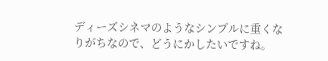ディーズシネマのようなシンプルに重くなりがちなので、どうにかしたいですね。